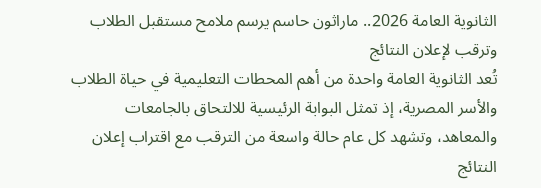الثانوية العامة 2026.. ماراثون حاسم يرسم ملامح مستقبل الطلاب وترقب لإعلان النتائج
تُعد الثانوية العامة واحدة من أهم المحطات التعليمية في حياة الطلاب والأسر المصرية، إذ تمثل البوابة الرئيسية للالتحاق بالجامعات والمعاهد، وتشهد كل عام حالة واسعة من الترقب مع اقتراب إعلان النتائج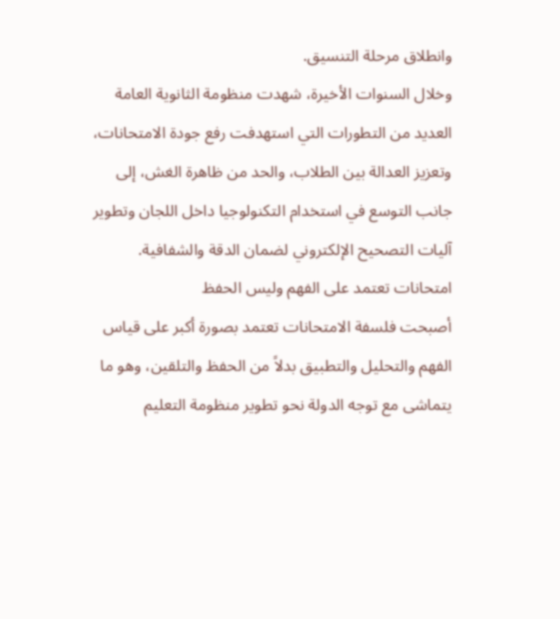وانطلاق مرحلة التنسيق.
وخلال السنوات الأخيرة، شهدت منظومة الثانوية العامة العديد من التطورات التي استهدفت رفع جودة الامتحانات، وتعزيز العدالة بين الطلاب، والحد من ظاهرة الغش، إلى جانب التوسع في استخدام التكنولوجيا داخل اللجان وتطوير آليات التصحيح الإلكتروني لضمان الدقة والشفافية.
امتحانات تعتمد على الفهم وليس الحفظ
أصبحت فلسفة الامتحانات تعتمد بصورة أكبر على قياس الفهم والتحليل والتطبيق بدلاً من الحفظ والتلقين، وهو ما يتماشى مع توجه الدولة نحو تطوير منظومة التعليم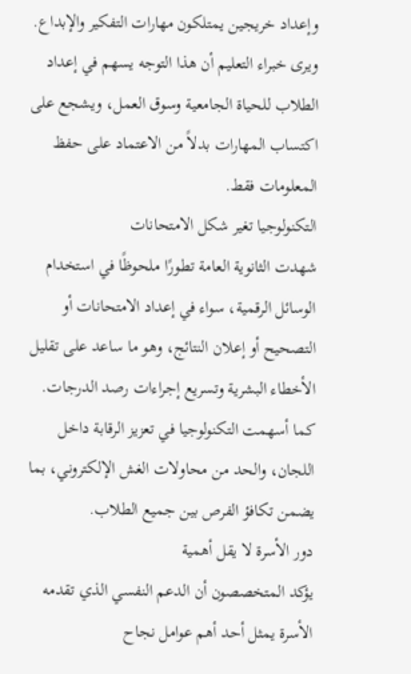وإعداد خريجين يمتلكون مهارات التفكير والإبداع.
ويرى خبراء التعليم أن هذا التوجه يسهم في إعداد الطلاب للحياة الجامعية وسوق العمل، ويشجع على اكتساب المهارات بدلاً من الاعتماد على حفظ المعلومات فقط.
التكنولوجيا تغير شكل الامتحانات
شهدت الثانوية العامة تطورًا ملحوظًا في استخدام الوسائل الرقمية، سواء في إعداد الامتحانات أو التصحيح أو إعلان النتائج، وهو ما ساعد على تقليل الأخطاء البشرية وتسريع إجراءات رصد الدرجات.
كما أسهمت التكنولوجيا في تعزيز الرقابة داخل اللجان، والحد من محاولات الغش الإلكتروني، بما يضمن تكافؤ الفرص بين جميع الطلاب.
دور الأسرة لا يقل أهمية
يؤكد المتخصصون أن الدعم النفسي الذي تقدمه الأسرة يمثل أحد أهم عوامل نجاح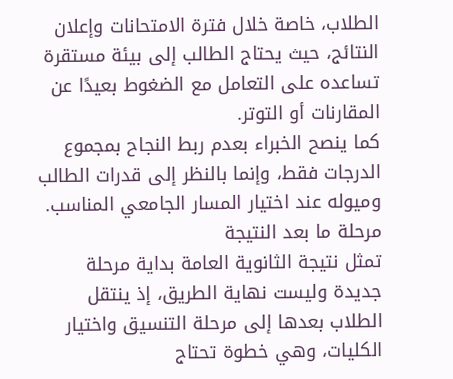الطلاب، خاصة خلال فترة الامتحانات وإعلان النتائج، حيث يحتاج الطالب إلى بيئة مستقرة تساعده على التعامل مع الضغوط بعيدًا عن المقارنات أو التوتر.
كما ينصح الخبراء بعدم ربط النجاح بمجموع الدرجات فقط، وإنما بالنظر إلى قدرات الطالب وميوله عند اختيار المسار الجامعي المناسب.
مرحلة ما بعد النتيجة
تمثل نتيجة الثانوية العامة بداية مرحلة جديدة وليست نهاية الطريق، إذ ينتقل الطلاب بعدها إلى مرحلة التنسيق واختيار الكليات، وهي خطوة تحتاج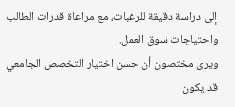إلى دراسة دقيقة للرغبات، مع مراعاة قدرات الطالب واحتياجات سوق العمل.
ويرى مختصون أن حسن اختيار التخصص الجامعي قد يكون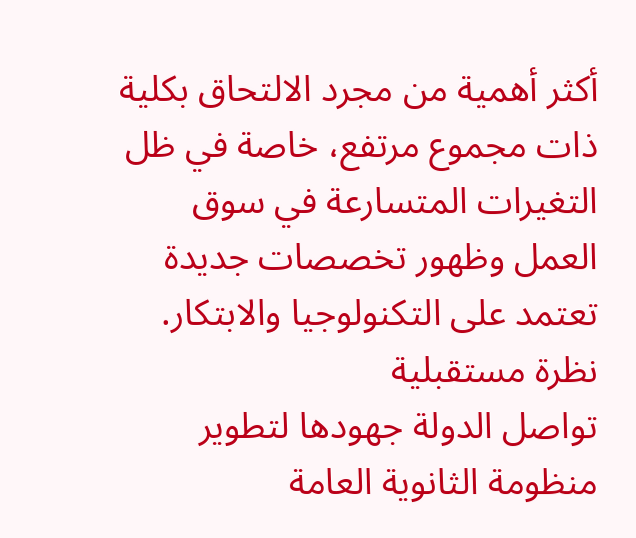أكثر أهمية من مجرد الالتحاق بكلية ذات مجموع مرتفع، خاصة في ظل التغيرات المتسارعة في سوق العمل وظهور تخصصات جديدة تعتمد على التكنولوجيا والابتكار.
نظرة مستقبلية
تواصل الدولة جهودها لتطوير منظومة الثانوية العامة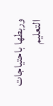وربطها باحتياجات التعليم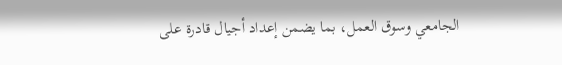الجامعي وسوق العمل، بما يضمن إعداد أجيال قادرة على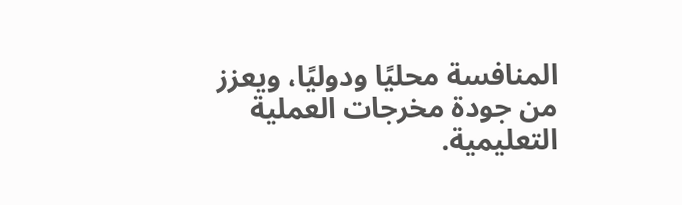المنافسة محليًا ودوليًا، ويعزز من جودة مخرجات العملية التعليمية.